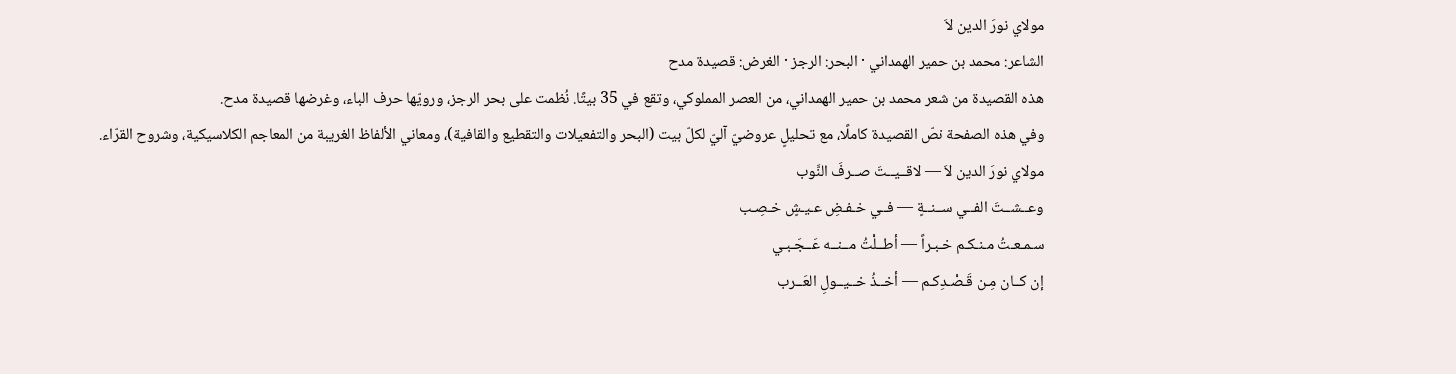مولاي نورَ الدين لاَ
الشاعر: محمد بن حمير الهمداني · البحر: الرجز · الغرض: قصيدة مدح
هذه القصيدة من شعر محمد بن حمير الهمداني، من العصر المملوكي، وتقع في 35 بيتًا. نُظمت على بحر الرجز، ورويّها حرف الباء، وغرضها قصيدة مدح.
وفي هذه الصفحة نصّ القصيدة كاملًا، مع تحليلٍ عروضيّ آليّ لكلّ بيت (البحر والتفعيلات والتقطيع والقافية)، ومعاني الألفاظ الغريبة من المعاجم الكلاسيكية، وشروح القرّاء.
مولاي نورَ الدين لاَ — لاقــيــتَ صــرفَ النَّوب
وعــشــتَ الفــي ســنــةٍ — فــي خـفـضِ عـيـشٍ خـصِـب
سـمـعـتُ مـنـكـم خـبـراً — أطــلْتُ مــنــه عَــجَـبـي
إن كــان مِـن قَـصْـدِكـم — أخــذُ خــيــولِ العَــرب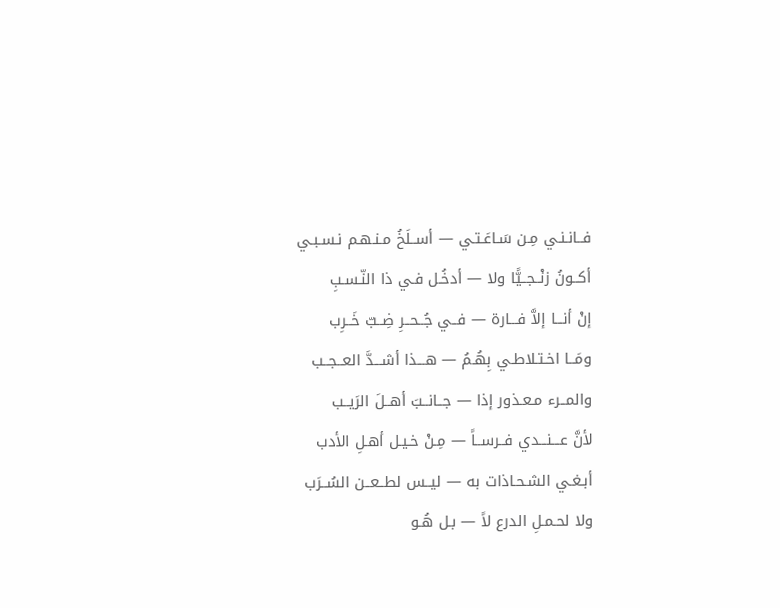فــانـنـي مِـن سَـاعَـتـي — أســلَخُ مـنـهـم نـسـبـي
أكــونُ زنْــجــيًّا ولا — أدخُـل فـي ذا النّـسـبِ
إنْ أنـــا إلاَّ فـــارة — فــي جُــحــرِ ضِــبّ خَــرِب
ومَــا اخـتـلاطـي بِهُـمُ — هـــذا أشـــدَّ العــجــب
والمــرء مـعـذور إذا — جــانــبَ أهــلَ الرَيــب
لأنَّ عـــنـــدي فــرســاً — مِـنْ خـيـل أهـلِ الأدب
أبـغـي الشـحـاذات به — ليــس لطــعــن السُــرَب
ولا لحـمـلِ الدرع لاً — بـل هُـو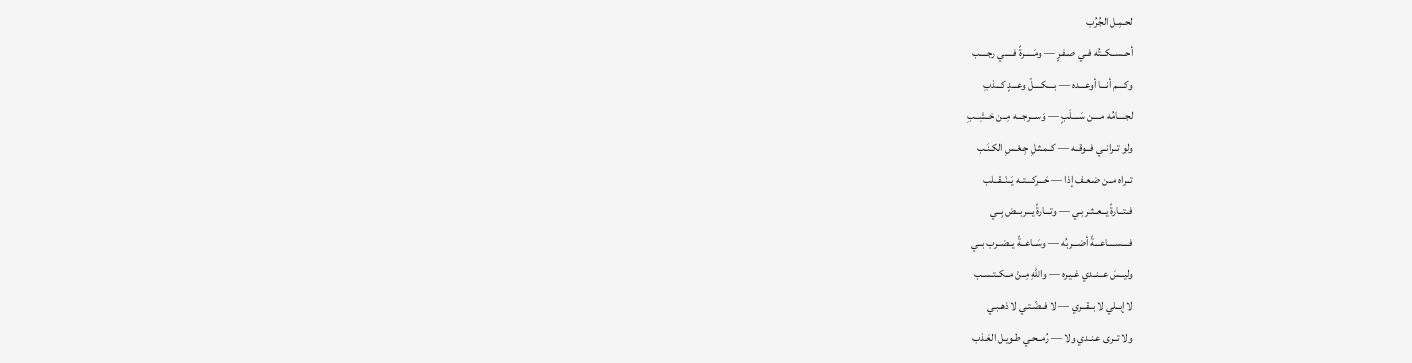لحـمِـل الجُرُب
أحــســكــتُه فــي صـفـرٍ — ومَـــــرةً فـــــي رجــــب
وكــــم أنـــا أوعـــده — بــــكــــلّ وعـــدٍ كـــذبِ
لجــــامُه مــــن سَــــلَبٍ — وَســـرجـــه مِــن خــشِــبِ
ولو تــرانــي فــوقــه — كــمـثـلِ جِـعْـسِ الكـنَـب
تــراه مــن ضـعـف إذا — حَـــركـــتــه يَــنْــقــلب
فــتــارةً يــعــثـر بـي — وتـــارةً يـــربــض بِــي
فــــســــاعـــةً أضـــربُه — وسَــاعــةً يــضــرب بــي
وليــسَ عــنــدي غـيـره — واللهِ مِــنْ مــكــتـسـب
لا إبــلي لا بــقــري — لا فــضّـتـي لا ذهـبـي
ولا تــرى عـنـدي ولا — رُمــحـي طـويـل العَـذب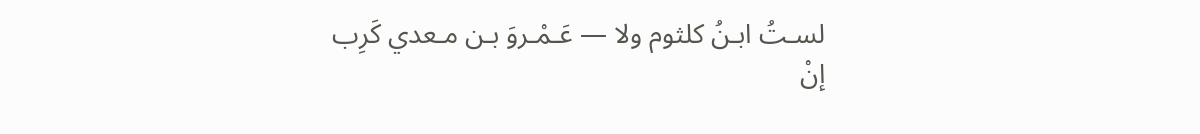لسـتُ ابـنُ كلثوم ولا — عَـمْـروَ بـن مـعدي كَرِب
إنْ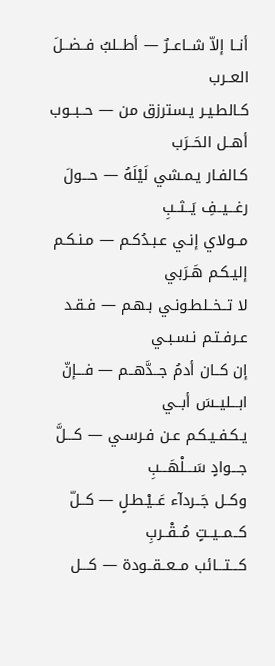أنــا إلاّ شــاعــرٌ — أطــلبُ فــضــلَ العــرب
كـالطـيـر يـسترزق من — حــبــوب أهــل الحَــرَب
كـالفـار يـمـشي لَيْلَهُ — حـــولَ رغـــيــفِ يَــثــبِ
مــولاي إنـي عـبـدُكـم — مـنـكـم إليـكـم هَـرَبي
لا تــخــلطـونـي بـهـم — فـقـد عـرفـتـم نـسـبـي
إن كــان أدمُ جــدَّهــم — فـــإنّ ابـــليــسَ أبــي
يـكـفـيـكـم عـن فـرسـي — كـــلَّ جـــوادٍ سَـــلْهَـــبِ
وكــل جَــردآء عَــيْـطـلٍ — كــلّ كــمــيــتٍ مُــقْــربِ
كـــتـــائب مــعــقــودة — كـــل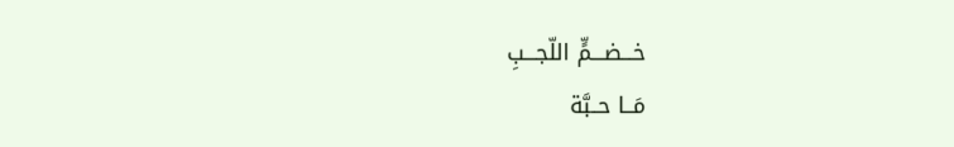خـــضـــمٍّ اللّجـــبِ
مَــا حــبَّة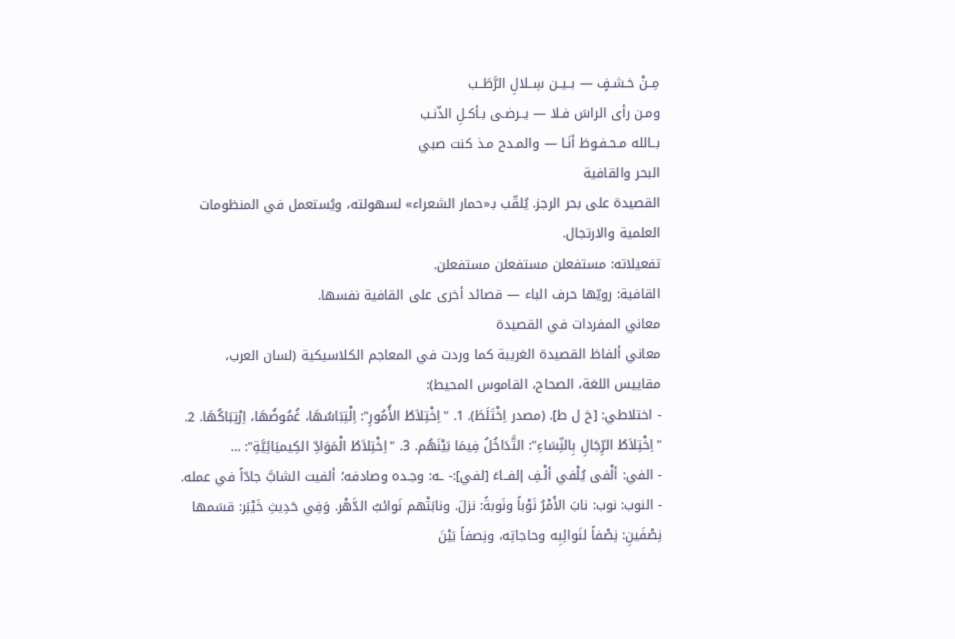مِــنْ خـشـفٍ — بــيــن سِــلالِ الرَّطَــب
ومـن رأى الراسَ فـلا — يــرضـى بـأكـلِ الذّنـب
بــالله مـحـفـوظ أنَـا — والمـدح مـذ كنت صبي
البحر والقافية
القصيدة على بحر الرجز. يُلقّب بـ«حمار الشعراء» لسهولته، ويُستعمل في المنظومات العلمية والارتجال.
تفعيلاته: مستفعلن مستفعلن مستفعلن.
القافية: رويّها حرف الباء — قصائد أخرى على القافية نفسها.
معاني المفردات في القصيدة
معاني ألفاظ القصيدة الغريبة كما وردت في المعاجم الكلاسيكية (لسان العرب، مقاييس اللغة، الصحاح، القاموس المحيط):
- اختلاطي: [خ ل ط]. (مصدر اِخْتَلَطَ). 1. "اِخْتِلاَطُ الأُمُورِ": اِلْتِبَاسُهَا، غُمُوضُهَا، اِرْتِبَاكُهَا. 2. "اِخْتِلاَطُ الرِّجَالِ بِالنِّسَاءِ": التَّدَاخُلُ فِيمَا بَيْنَهُم. 3. "اِخْتِلاَطُ الْمَوَادِّ الكِيميَائِيَّةِ": …
- الفي: ألْفى يُلْفي ألْـفِ إلفــاءَ [لفي]:- ـه: وجـده وصادفه؛ ألفيت الشابَّ جادّاً في عمله.
- النوب: نوب: نابَ الأَمْرُ نَوْباً ونَوبةً: نزلَ. ونابَتْهم نَوائبُ الدَّهْر. وَفِي حَدِيثِ خَيْبَر: قسَمها نِصْفَينِ: نِصْفاً لنَوائِبِه وحاجاتِه، ونِصفاً بَيْنَ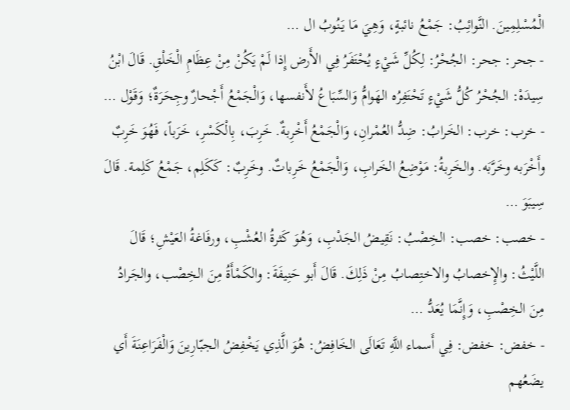الْمُسْلِمِينَ. النَّوائِبُ: جَمْعُ نائبةٍ، وَهِيَ مَا يَنُوبُ ال …
- جحر: جحر: الجُحْرُ: لِكُلِّ شَيْءٍ يُحْتَفَرُ فِي الأَرض إِذا لَمْ يَكُنْ مِنْ عِظَامِ الْخَلْقِ. قَالَ ابْنُ سِيدَهْ: الجُحْرُ كُلُّ شَيْءٍ تَحْتَفِرُه الهَوامُّ وَالسِّبَاعُ لأَنفسها، وَالْجَمْعُ أَجْحارٌ وجِحَرَةٌ؛ وَقَوْل …
- خرب: خرب: الخَرابُ: ضِدُّ العُمْرانِ، وَالْجَمْعُ أَخْرِبةٌ. خَرِبَ، بِالْكَسْرِ، خَرَباً، فَهُوَ خَرِبٌ وأَخْرَبه وخَرَّبَه. والخَرِبةُ: مَوْضِعُ الخَرابِ، وَالْجَمْعُ خَرِباتٌ. وخَرِبٌ: كَكَلِم، جَمْعُ كَلِمة. قَالَ سِيبَوَ …
- خصب: خصب: الخِصْبُ: نَقِيضُ الجَدْبِ، وَهُوَ كَثرةُ العُشْبِ، ورفَاغةُ العَيْشِ؛ قَالَ اللَّيْثُ: والإِخصابُ والاختِصابُ مِنْ ذَلِكَ. قَالَ أَبو حَنِيفَةَ: والكَمْأَةُ مِنَ الخِصْب، والجَرادُ مِنَ الخِصْبِ، وَإِنَّمَا يُعَدُّ …
- خفض: خفض: فِي أَسماء اللَّهِ تَعَالَى الخَافِضُ: هُوَ الَّذِي يَخْفِضُ الجبّارِينَ وَالْفَرَاعِنَةَ أَي يضَعُهم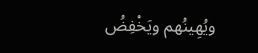ويُهِينُهم ويَخْفِضُ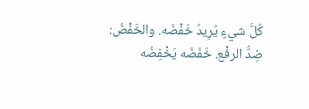كُلَّ شيءٍ يُرِيدُ خَفْضَه. والخَفْضُ: ضِدُّ الرفْع. خَفَضَه يَخْفِضُه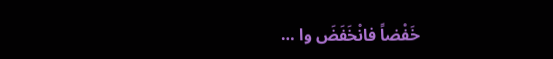خَفْضاً فانْخَفَضَ وا …